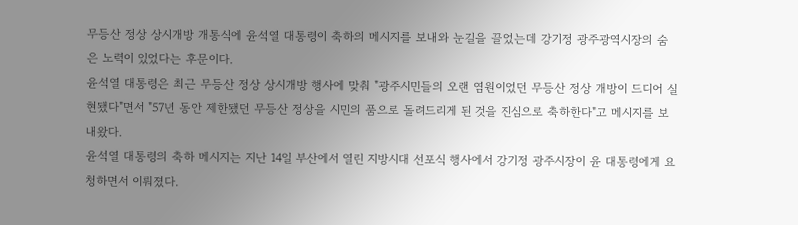무등산 정상 상시개방 개통식에 윤석열 대통령이 축하의 메시지를 보내와 눈길을 끌었는데 강기정 광주광역시장의 숨은 노력이 있었다는 후문이다.
윤석열 대통령은 최근 무등산 정상 상시개방 행사에 맞춰 "광주시민들의 오랜 염원이었던 무등산 정상 개방이 드디어 실현됐다"면서 "57년 동안 제한됐던 무등산 정상을 시민의 품으로 돌려드리게 된 것을 진심으로 축하한다"고 메시지를 보내왔다.
윤석열 대통령의 축하 메시지는 지난 14일 부산에서 열린 지방시대 선포식 행사에서 강기정 광주시장이 윤 대통령에게 요청하면서 이뤄졌다.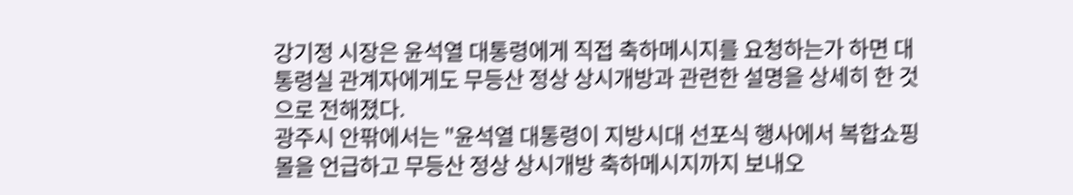강기정 시장은 윤석열 대통령에게 직접 축하메시지를 요청하는가 하면 대통령실 관계자에게도 무등산 정상 상시개방과 관련한 설명을 상세히 한 것으로 전해졌다.
광주시 안팎에서는 "윤석열 대통령이 지방시대 선포식 행사에서 복합쇼핑몰을 언급하고 무등산 정상 상시개방 축하메시지까지 보내오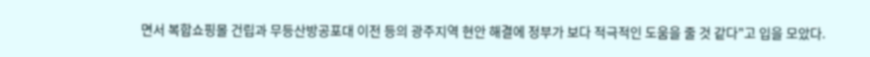면서 복합쇼핑몰 건립과 무등산방공포대 이전 등의 광주지역 현안 해결에 정부가 보다 적극적인 도움을 줄 것 같다"고 입을 모았다.